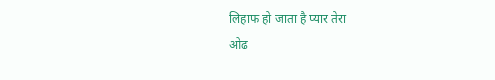लिहाफ हो जाता है प्यार तेरा
ओढ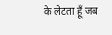के लेटता हूँ जब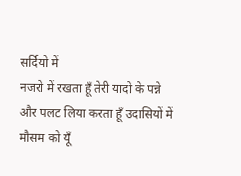सर्दियो में
नजरो में रखता हूँ तेरी यादो के पन्ने
और पलट लिया करता हूँ उदासियों में
मौसम को यूँ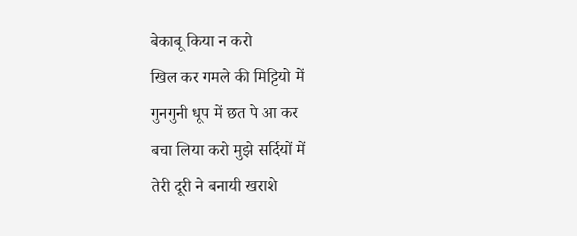बेकाबू किया न करो
खिल कर गमले की मिट्टियो में
गुनगुनी धूप में छत पे आ कर
बचा लिया करो मुझे सर्दियों में
तेरी दूरी ने बनायी खराशे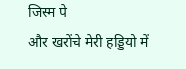जिस्म पे
और खरोंचे मेरी हड्डियो में